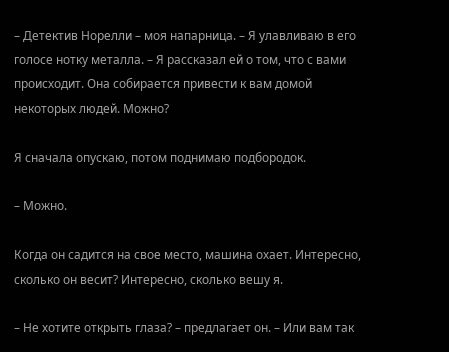– Детектив Норелли – моя напарница. – Я улавливаю в его голосе нотку металла. – Я рассказал ей о том, что с вами происходит. Она собирается привести к вам домой некоторых людей. Можно?

Я сначала опускаю, потом поднимаю подбородок.

– Можно.

Когда он садится на свое место, машина охает. Интересно, сколько он весит? Интересно, сколько вешу я.

– Не хотите открыть глаза? – предлагает он. – Или вам так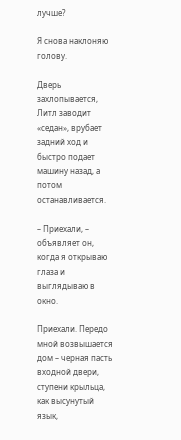лучше?

Я снова наклоняю голову.

Дверь захлопывается, Литл заводит «седан», врубает задний ход и быстро подает машину назад, а потом останавливается.

– Приехали, – объявляет он, когда я открываю глаза и выглядываю в окно.

Приехали. Передо мной возвышается дом – черная пасть входной двери, ступени крыльца, как высунутый язык,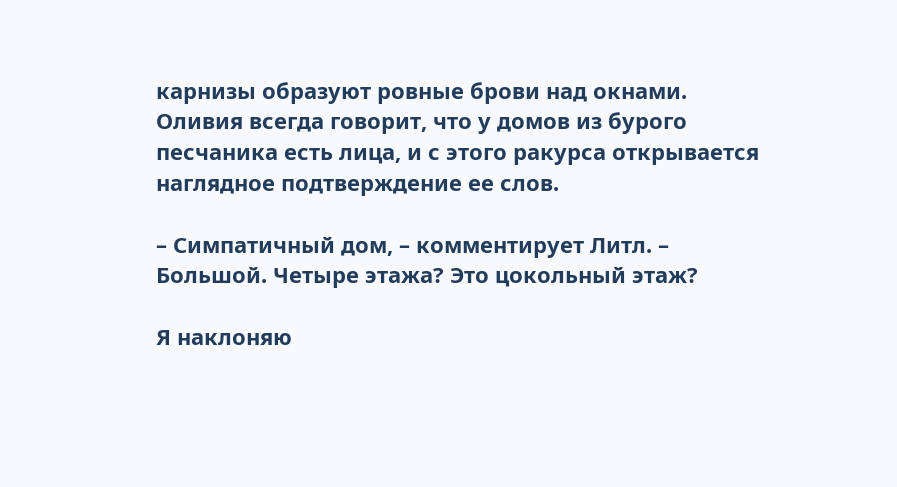карнизы образуют ровные брови над окнами. Оливия всегда говорит, что у домов из бурого песчаника есть лица, и с этого ракурса открывается наглядное подтверждение ее слов.

– Симпатичный дом, – комментирует Литл. – Большой. Четыре этажа? Это цокольный этаж?

Я наклоняю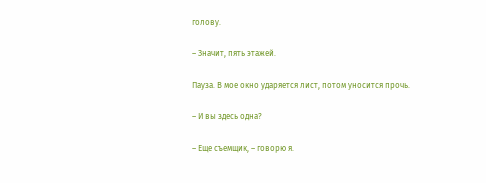голову.

– Значит, пять этажей.

Пауза. В мое окно ударяется лист, потом уносится прочь.

– И вы здесь одна?

– Еще съемщик, – говорю я.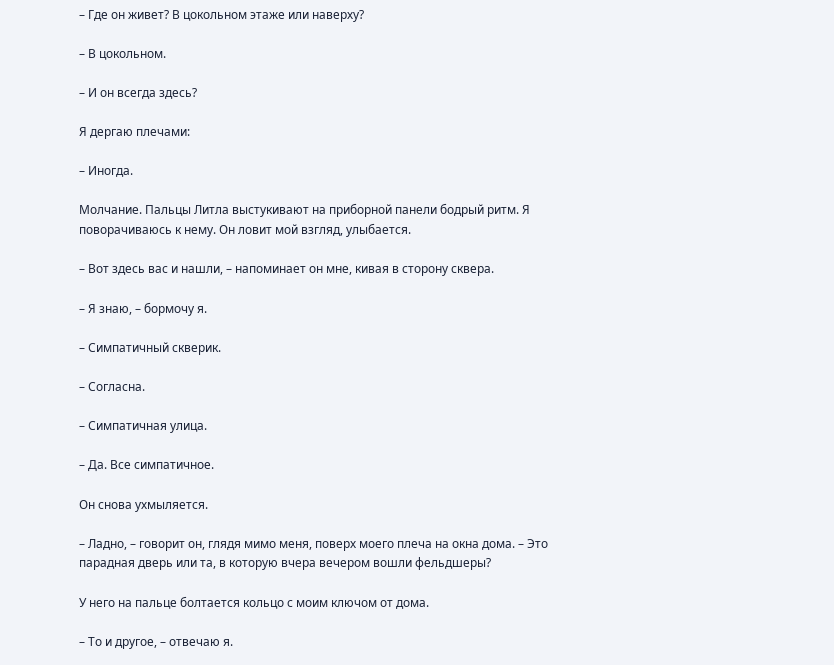– Где он живет? В цокольном этаже или наверху?

– В цокольном.

– И он всегда здесь?

Я дергаю плечами:

– Иногда.

Молчание. Пальцы Литла выстукивают на приборной панели бодрый ритм. Я поворачиваюсь к нему. Он ловит мой взгляд, улыбается.

– Вот здесь вас и нашли, – напоминает он мне, кивая в сторону сквера.

– Я знаю, – бормочу я.

– Симпатичный скверик.

– Согласна.

– Симпатичная улица.

– Да. Все симпатичное.

Он снова ухмыляется.

– Ладно, – говорит он, глядя мимо меня, поверх моего плеча на окна дома. – Это парадная дверь или та, в которую вчера вечером вошли фельдшеры?

У него на пальце болтается кольцо с моим ключом от дома.

– То и другое, – отвечаю я.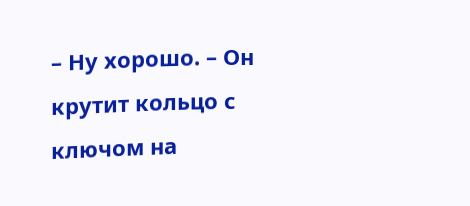– Ну хорошо. – Он крутит кольцо с ключом на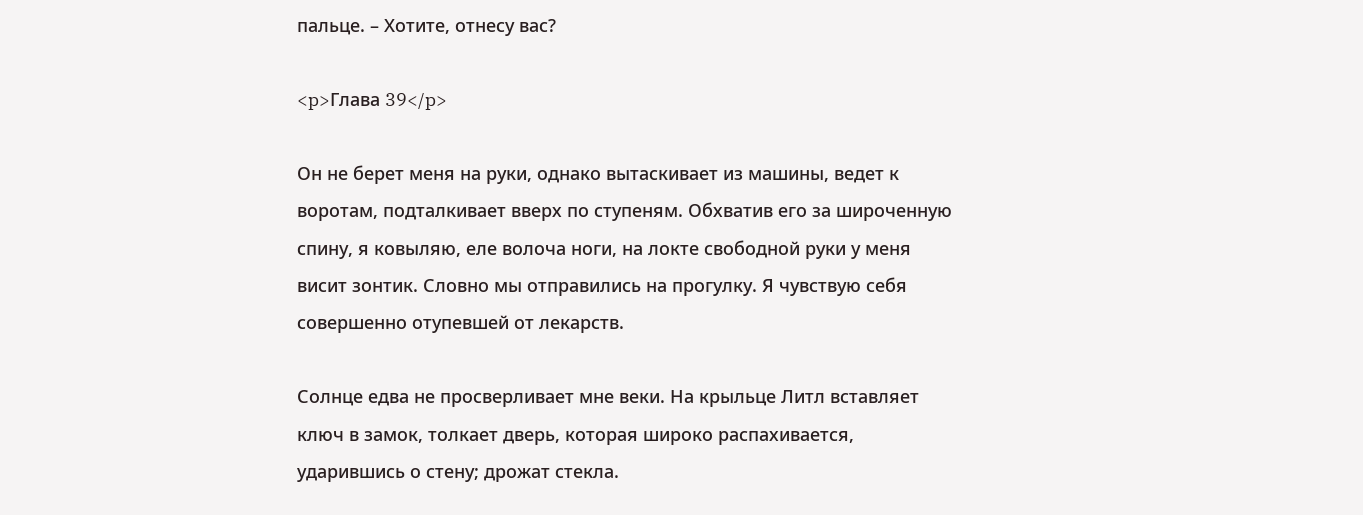пальце. – Хотите, отнесу вас?

<p>Глава 39</p>

Он не берет меня на руки, однако вытаскивает из машины, ведет к воротам, подталкивает вверх по ступеням. Обхватив его за широченную спину, я ковыляю, еле волоча ноги, на локте свободной руки у меня висит зонтик. Словно мы отправились на прогулку. Я чувствую себя совершенно отупевшей от лекарств.

Солнце едва не просверливает мне веки. На крыльце Литл вставляет ключ в замок, толкает дверь, которая широко распахивается, ударившись о стену; дрожат стекла.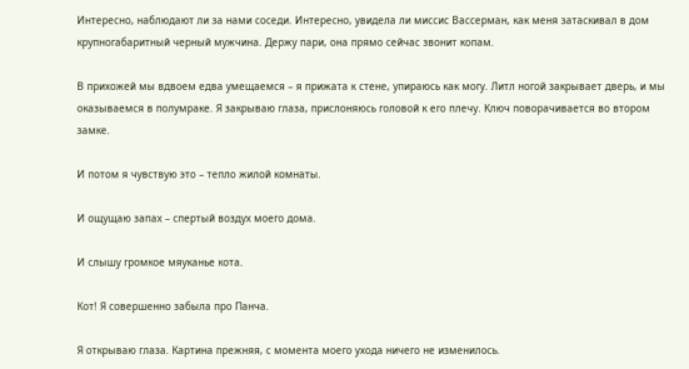Интересно, наблюдают ли за нами соседи. Интересно, увидела ли миссис Вассерман, как меня затаскивал в дом крупногабаритный черный мужчина. Держу пари, она прямо сейчас звонит копам.

В прихожей мы вдвоем едва умещаемся – я прижата к стене, упираюсь как могу. Литл ногой закрывает дверь, и мы оказываемся в полумраке. Я закрываю глаза, прислоняюсь головой к его плечу. Ключ поворачивается во втором замке.

И потом я чувствую это – тепло жилой комнаты.

И ощущаю запах – спертый воздух моего дома.

И слышу громкое мяуканье кота.

Кот! Я совершенно забыла про Панча.

Я открываю глаза. Картина прежняя, с момента моего ухода ничего не изменилось.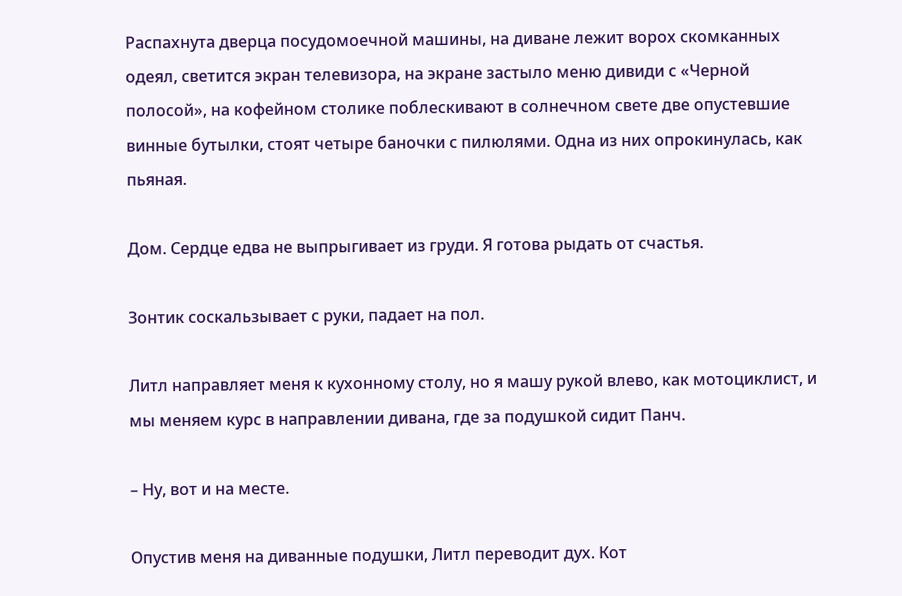Распахнута дверца посудомоечной машины, на диване лежит ворох скомканных одеял, светится экран телевизора, на экране застыло меню дивиди с «Черной полосой», на кофейном столике поблескивают в солнечном свете две опустевшие винные бутылки, стоят четыре баночки с пилюлями. Одна из них опрокинулась, как пьяная.

Дом. Сердце едва не выпрыгивает из груди. Я готова рыдать от счастья.

Зонтик соскальзывает с руки, падает на пол.

Литл направляет меня к кухонному столу, но я машу рукой влево, как мотоциклист, и мы меняем курс в направлении дивана, где за подушкой сидит Панч.

– Ну, вот и на месте.

Опустив меня на диванные подушки, Литл переводит дух. Кот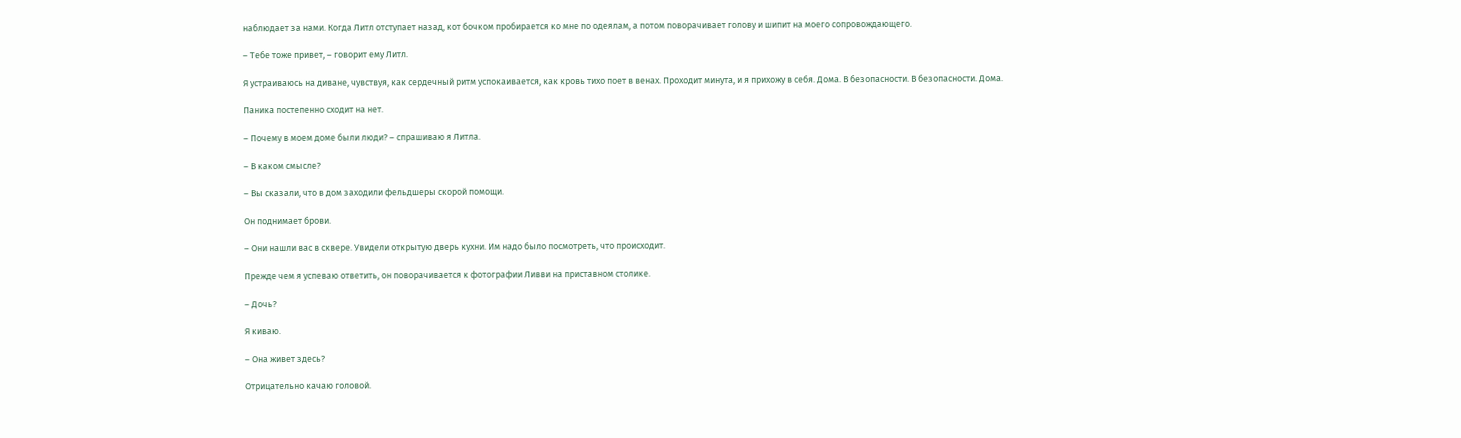наблюдает за нами. Когда Литл отступает назад, кот бочком пробирается ко мне по одеялам, а потом поворачивает голову и шипит на моего сопровождающего.

– Тебе тоже привет, – говорит ему Литл.

Я устраиваюсь на диване, чувствуя, как сердечный ритм успокаивается, как кровь тихо поет в венах. Проходит минута, и я прихожу в себя. Дома. В безопасности. В безопасности. Дома.

Паника постепенно сходит на нет.

– Почему в моем доме были люди? – спрашиваю я Литла.

– В каком смысле?

– Вы сказали, что в дом заходили фельдшеры скорой помощи.

Он поднимает брови.

– Они нашли вас в сквере. Увидели открытую дверь кухни. Им надо было посмотреть, что происходит.

Прежде чем я успеваю ответить, он поворачивается к фотографии Ливви на приставном столике.

– Дочь?

Я киваю.

– Она живет здесь?

Отрицательно качаю головой.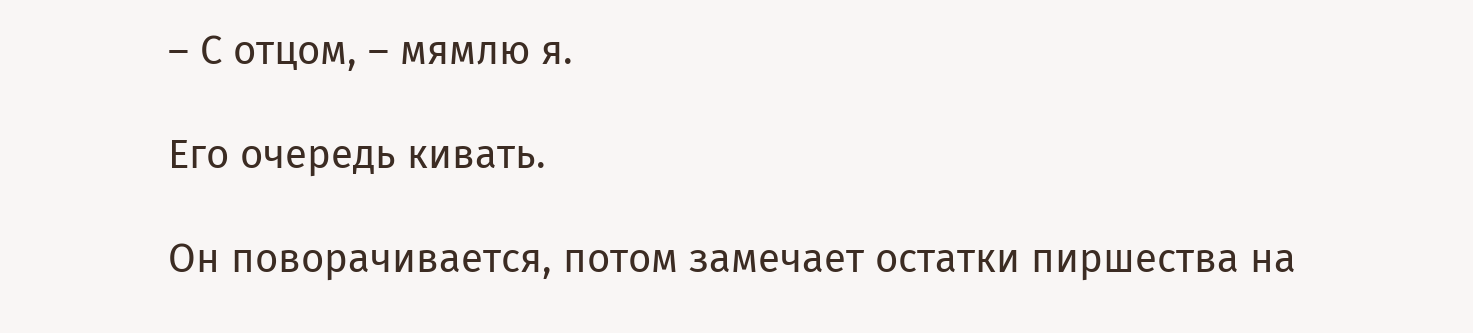– С отцом, – мямлю я.

Его очередь кивать.

Он поворачивается, потом замечает остатки пиршества на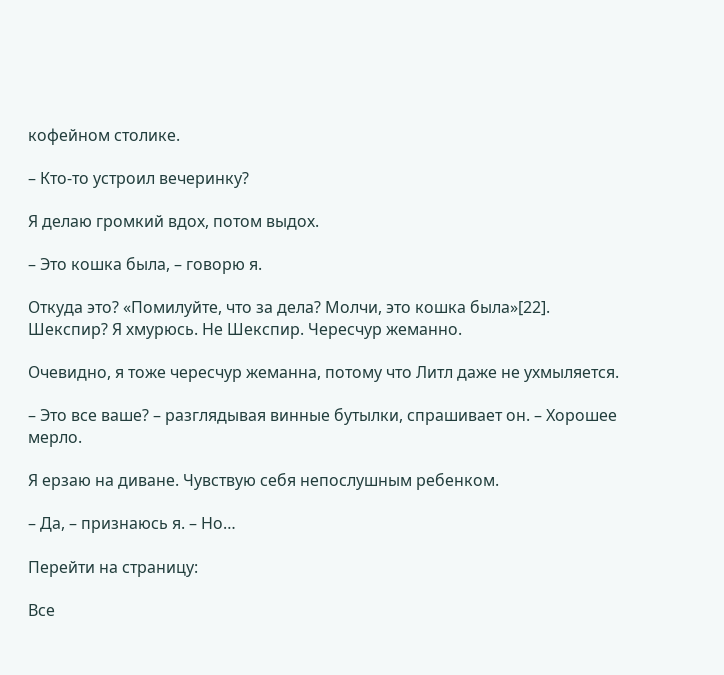кофейном столике.

– Кто-то устроил вечеринку?

Я делаю громкий вдох, потом выдох.

– Это кошка была, – говорю я.

Откуда это? «Помилуйте, что за дела? Молчи, это кошка была»[22]. Шекспир? Я хмурюсь. Не Шекспир. Чересчур жеманно.

Очевидно, я тоже чересчур жеманна, потому что Литл даже не ухмыляется.

– Это все ваше? – разглядывая винные бутылки, спрашивает он. – Хорошее мерло.

Я ерзаю на диване. Чувствую себя непослушным ребенком.

– Да, – признаюсь я. – Но…

Перейти на страницу:

Все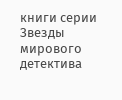книги серии Звезды мирового детектива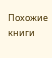Похожие книги